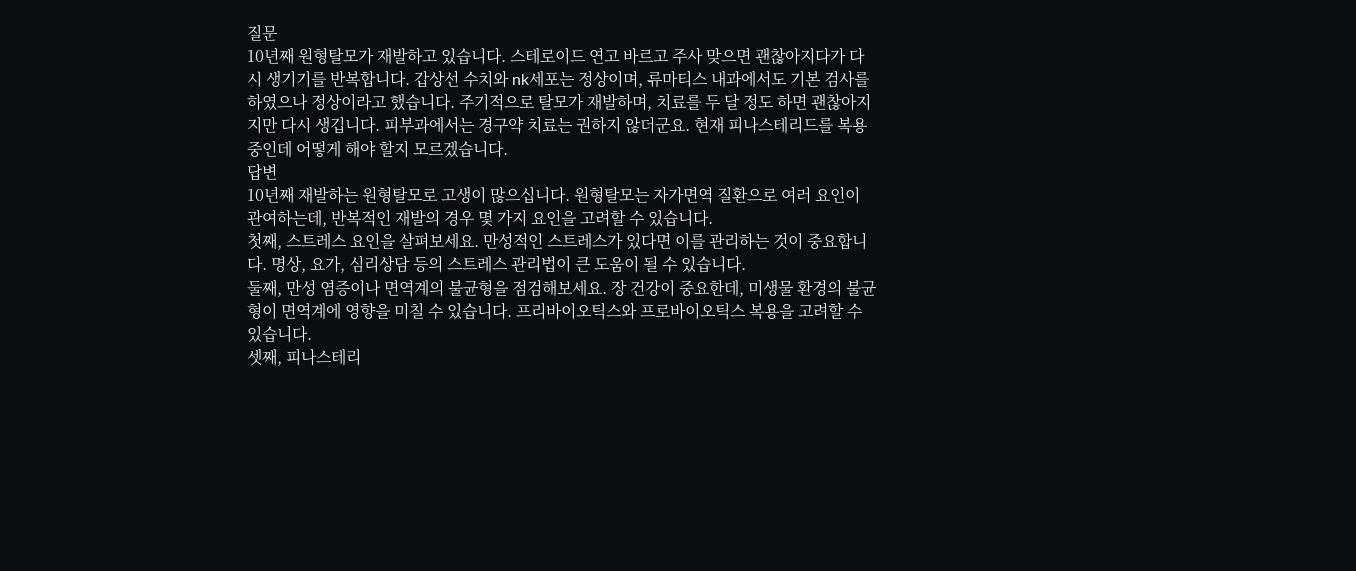질문
10년째 원형탈모가 재발하고 있습니다. 스테로이드 연고 바르고 주사 맞으면 괜찮아지다가 다시 생기기를 반복합니다. 갑상선 수치와 nk세포는 정상이며, 류마티스 내과에서도 기본 검사를 하였으나 정상이라고 했습니다. 주기적으로 탈모가 재발하며, 치료를 두 달 정도 하면 괜찮아지지만 다시 생깁니다. 피부과에서는 경구약 치료는 권하지 않더군요. 현재 피나스테리드를 복용 중인데 어떻게 해야 할지 모르겠습니다.
답변
10년째 재발하는 원형탈모로 고생이 많으십니다. 원형탈모는 자가면역 질환으로 여러 요인이 관여하는데, 반복적인 재발의 경우 몇 가지 요인을 고려할 수 있습니다.
첫째, 스트레스 요인을 살펴보세요. 만성적인 스트레스가 있다면 이를 관리하는 것이 중요합니다. 명상, 요가, 심리상담 등의 스트레스 관리법이 큰 도움이 될 수 있습니다.
둘째, 만성 염증이나 면역계의 불균형을 점검해보세요. 장 건강이 중요한데, 미생물 환경의 불균형이 면역계에 영향을 미칠 수 있습니다. 프리바이오틱스와 프로바이오틱스 복용을 고려할 수 있습니다.
셋째, 피나스테리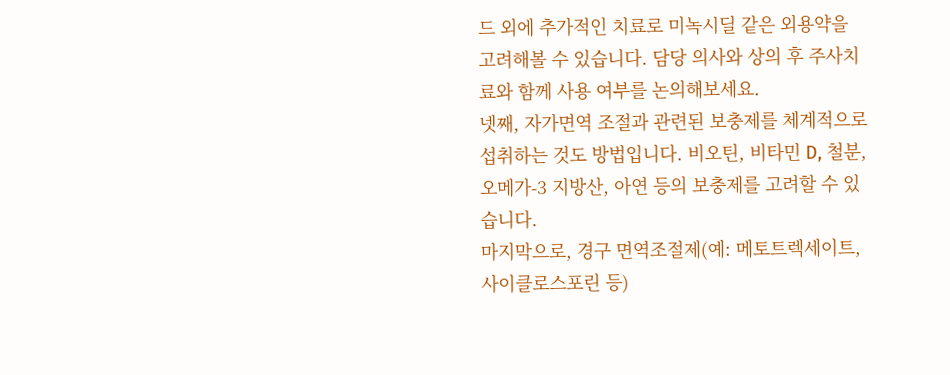드 외에 추가적인 치료로 미녹시딜 같은 외용약을 고려해볼 수 있습니다. 담당 의사와 상의 후 주사치료와 함께 사용 여부를 논의해보세요.
넷째, 자가면역 조절과 관련된 보충제를 체계적으로 섭취하는 것도 방법입니다. 비오틴, 비타민 D, 철분, 오메가-3 지방산, 아연 등의 보충제를 고려할 수 있습니다.
마지막으로, 경구 면역조절제(예: 메토트렉세이트, 사이클로스포린 등)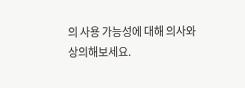의 사용 가능성에 대해 의사와 상의해보세요.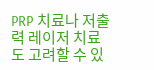PRP 치료나 저출력 레이저 치료도 고려할 수 있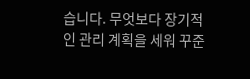습니다. 무엇보다 장기적인 관리 계획을 세워 꾸준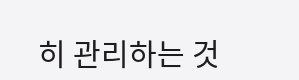히 관리하는 것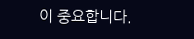이 중요합니다.